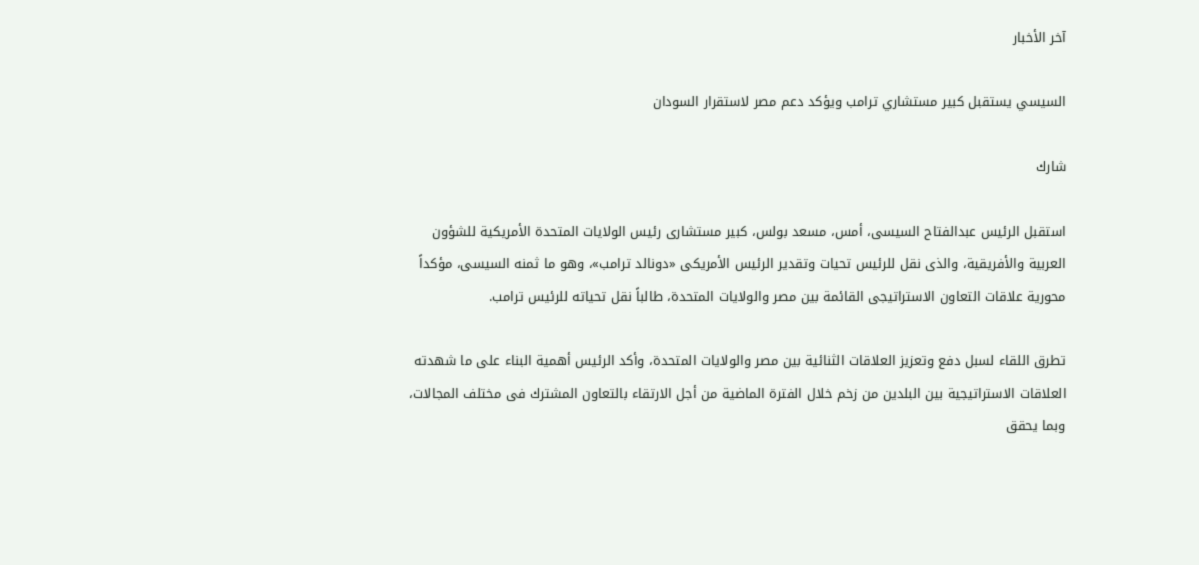آخر الأخبار

السيسي يستقبل كبير مستشاري ترامب ويؤكد دعم مصر لاستقرار السودان

شارك

استقبل الرئيس عبدالفتاح السيسى، أمس، مسعد بولس، كبير مستشارى رئيس الولايات المتحدة الأمريكية للشؤون العربية والأفريقية، والذى نقل للرئيس تحيات وتقدير الرئيس الأمريكى «دونالد ترامب»، وهو ما ثمنه السيسى، مؤكداً محورية علاقات التعاون الاستراتيجى القائمة بين مصر والولايات المتحدة، طالباً نقل تحياته للرئيس ترامب.

تطرق اللقاء لسبل دفع وتعزيز العلاقات الثنائية بين مصر والولايات المتحدة، وأكد الرئيس أهمية البناء على ما شهدته العلاقات الاستراتيجية بين البلدين من زخم خلال الفترة الماضية من أجل الارتقاء بالتعاون المشترك فى مختلف المجالات، وبما يحقق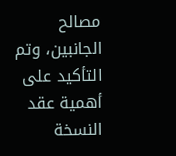مصالح الجانبين، وتم التأكيد على أهمية عقد النسخة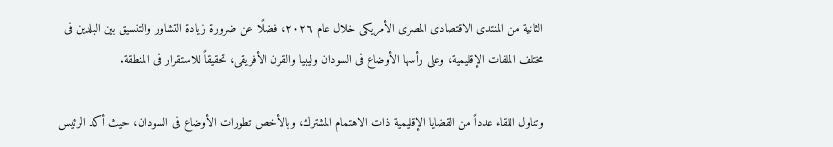الثانية من المنتدى الاقتصادى المصرى الأمريكى خلال عام ٢٠٢٦، فضلًا عن ضرورة زيادة التشاور والتنسيق بين البلدين فى مختلف الملفات الإقليمية، وعلى رأسها الأوضاع فى السودان وليبيا والقرن الأفريقى، تحقيقاً للاستقرار فى المنطقة.

وتناول اللقاء عدداً من القضايا الإقليمية ذات الاهتمام المشترك، وبالأخص تطورات الأوضاع فى السودان، حيث أكد الرئيس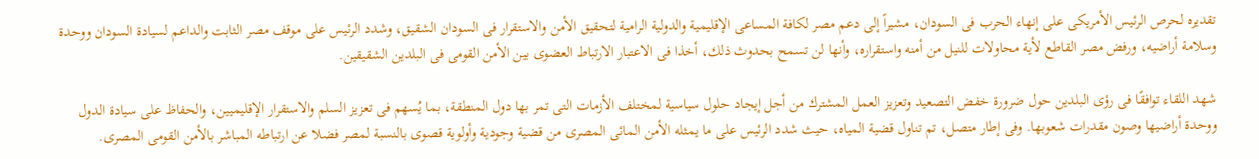تقديره لحرص الرئيس الأمريكى على إنهاء الحرب فى السودان، مشيراً إلى دعم مصر لكافة المساعى الإقليمية والدولية الرامية لتحقيق الأمن والاستقرار فى السودان الشقيق، وشدد الرئيس على موقف مصر الثابت والداعم لسيادة السودان ووحدة وسلامة أراضيه، ورفض مصر القاطع لأية محاولات للنيل من أمنه واستقراره، وأنها لن تسمح بحدوث ذلك، أخذا فى الاعتبار الارتباط العضوى بين الأمن القومى فى البلدين الشقيقين.

شهد اللقاء توافقًا فى رؤى البلدين حول ضرورة خفض التصعيد وتعزيز العمل المشترك من أجل إيجاد حلول سياسية لمختلف الأزمات التى تمر بها دول المنطقة، بما يُسهم فى تعزيز السلم والاستقرار الإقليميين، والحفاظ على سيادة الدول ووحدة أراضيها وصون مقدرات شعوبها. وفى إطار متصل، تم تناول قضية المياه، حيث شدد الرئيس على ما يمثله الأمن المائى المصرى من قضية وجودية وأولوية قصوى بالنسبة لمصر فضلا عن ارتباطه المباشر بالأمن القومى المصرى.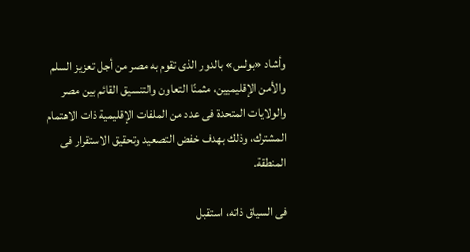وأشاد «بولس» بالدور الذى تقوم به مصر من أجل تعزيز السلم والأمن الإقليميين، مثمنًا التعاون والتنسيق القائم بين مصر والولايات المتحدة فى عدد من الملفات الإقليمية ذات الاهتمام المشترك، وذلك بهدف خفض التصعيد وتحقيق الاستقرار فى المنطقة.

فى السياق ذاته، استقبل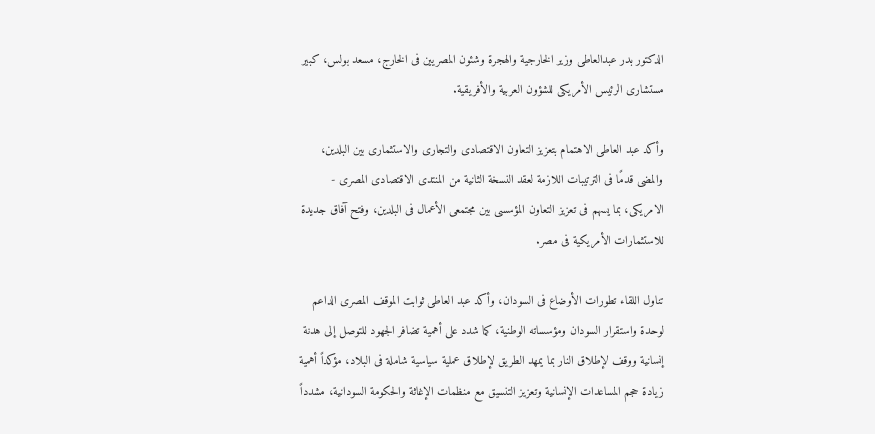الدكتور بدر عبدالعاطى وزير الخارجية والهجرة وشئون المصريين فى الخارج، مسعد بولس، كبير مستشارى الرئيس الأمريكى للشؤون العربية والأفريقية.

وأكد عبد العاطى الاهتمام بتعزيز التعاون الاقتصادى والتجارى والاستثمارى بين البلدين، والمضى قدمًا فى الترتيبات اللازمة لعقد النسخة الثانية من المنتدى الاقتصادى المصرى - الامريكى، بما يسهم فى تعزيز التعاون المؤسسى بين مجتمعى الأعمال فى البلدين، وفتح آفاق جديدة للاستثمارات الأمريكية فى مصر.

تناول اللقاء تطورات الأوضاع فى السودان، وأكد عبد العاطى ثوابت الموقف المصرى الداعم لوحدة واستقرار السودان ومؤسساته الوطنية، كما شدد على أهمية تضافر الجهود للتوصل إلى هدنة إنسانية ووقف لإطلاق النار بما يمهد الطريق لإطلاق عملية سياسية شاملة فى البلاد، مؤكداً أهمية زيادة حجم المساعدات الإنسانية وتعزيز التنسيق مع منظمات الإغاثة والحكومة السودانية، مشدداً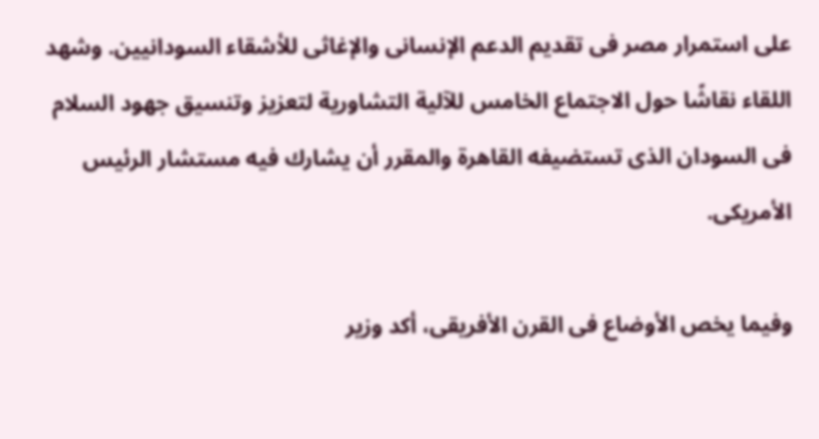على استمرار مصر فى تقديم الدعم الإنسانى والإغاثى للأشقاء السودانيين. وشهد اللقاء نقاشًا حول الاجتماع الخامس للآلية التشاورية لتعزيز وتنسيق جهود السلام فى السودان الذى تستضيفه القاهرة والمقرر أن يشارك فيه مستشار الرئيس الأمريكى.

وفيما يخص الأوضاع فى القرن الأفريقى، أكد وزير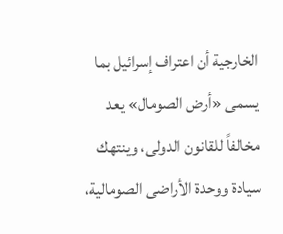الخارجية أن اعتراف إسرائيل بما يسمى «أرض الصومال» يعد مخالفاً للقانون الدولى، وينتهك سيادة ووحدة الأراضى الصومالية،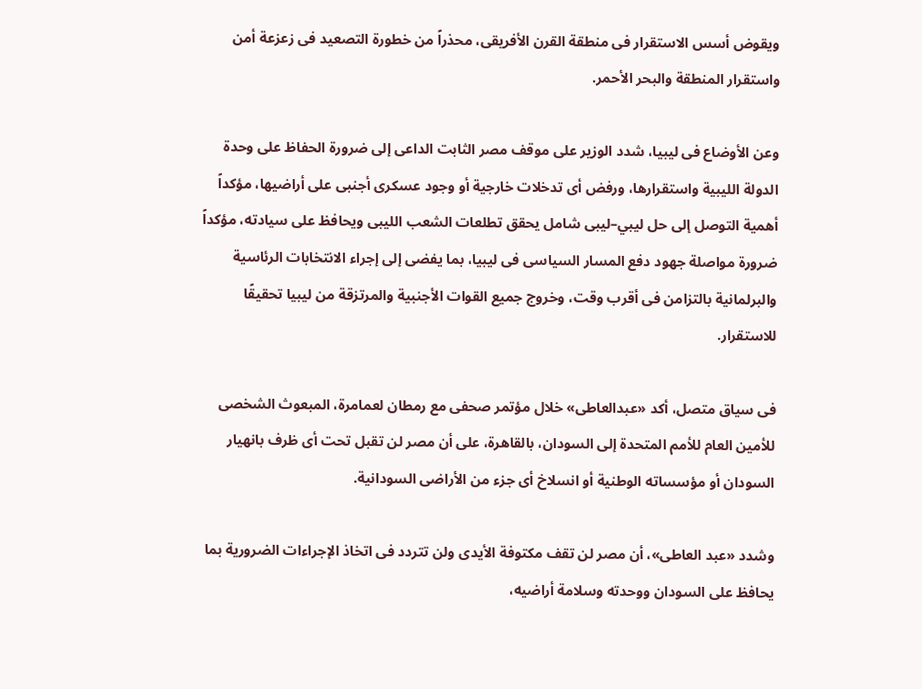ويقوض أسس الاستقرار فى منطقة القرن الأفريقى، محذراً من خطورة التصعيد فى زعزعة أمن واستقرار المنطقة والبحر الأحمر.

وعن الأوضاع فى ليبيا، شدد الوزير على موقف مصر الثابت الداعى إلى ضرورة الحفاظ على وحدة الدولة الليبية واستقرارها، ورفض أى تدخلات خارجية أو وجود عسكرى أجنبى على أراضيها، مؤكداً أهمية التوصل إلى حل ليبي–ليبى شامل يحقق تطلعات الشعب الليبى ويحافظ على سيادته، مؤكداً ضرورة مواصلة جهود دفع المسار السياسى فى ليبيا، بما يفضى إلى إجراء الانتخابات الرئاسية والبرلمانية بالتزامن فى أقرب وقت، وخروج جميع القوات الأجنبية والمرتزقة من ليبيا تحقيقًا للاستقرار.

فى سياق متصل، أكد «عبدالعاطى» خلال مؤتمر صحفى مع رمطان لعمامرة، المبعوث الشخصى للأمين العام للأمم المتحدة إلى السودان، بالقاهرة، على أن مصر لن تقبل تحت أى ظرف بانهيار السودان أو مؤسساته الوطنية أو انسلاخ أى جزء من الأراضى السودانية.

وشدد «عبد العاطى»، أن مصر لن تقف مكتوفة الأيدى ولن تتردد فى اتخاذ الإجراءات الضرورية بما يحافظ على السودان ووحدته وسلامة أراضيه،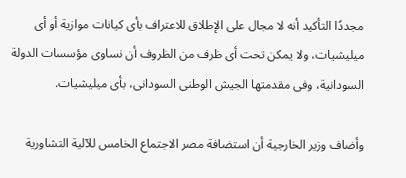مجددًا التأكيد أنه لا مجال على الإطلاق للاعتراف بأى كيانات موازية أو أى ميليشيات، ولا يمكن تحت أى ظرف من الظروف أن نساوى مؤسسات الدولة السودانية، وفى مقدمتها الجيش الوطنى السودانى، بأى ميليشيات.

وأضاف وزير الخارجية أن استضافة مصر الاجتماع الخامس للآلية التشاورية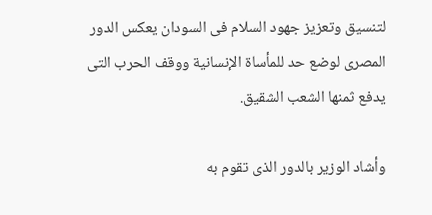لتنسيق وتعزيز جهود السلام فى السودان يعكس الدور المصرى لوضع حد للمأساة الإنسانية ووقف الحرب التى يدفع ثمنها الشعب الشقيق.

وأشاد الوزير بالدور الذى تقوم به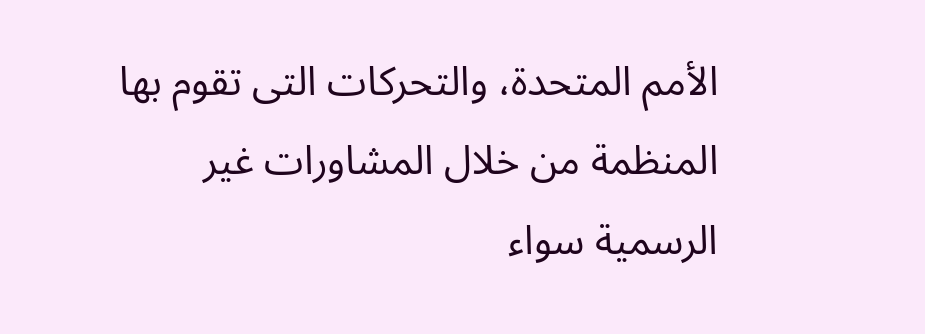الأمم المتحدة، والتحركات التى تقوم بها المنظمة من خلال المشاورات غير الرسمية سواء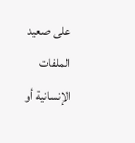على صعيد الملفات الإنسانية أو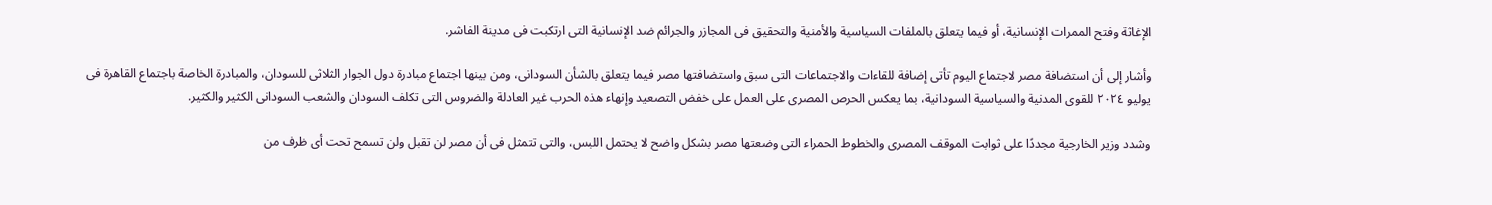الإغاثة وفتح الممرات الإنسانية، أو فيما يتعلق بالملفات السياسية والأمنية والتحقيق فى المجازر والجرائم ضد الإنسانية التى ارتكبت فى مدينة الفاشر.

وأشار إلى أن استضافة مصر لاجتماع اليوم تأتى إضافة للقاءات والاجتماعات التى سبق واستضافتها مصر فيما يتعلق بالشأن السودانى، ومن بينها اجتماع مبادرة دول الجوار الثلاثى للسودان، والمبادرة الخاصة باجتماع القاهرة فى يوليو ٢٠٢٤ للقوى المدنية والسياسية السودانية، بما يعكس الحرص المصرى على العمل على خفض التصعيد وإنهاء هذه الحرب غير العادلة والضروس التى تكلف السودان والشعب السودانى الكثير والكثير.

وشدد وزير الخارجية مجددًا على ثوابت الموقف المصرى والخطوط الحمراء التى وضعتها مصر بشكل واضح لا يحتمل اللبس، والتى تتمثل فى أن مصر لن تقبل ولن تسمح تحت أى ظرف من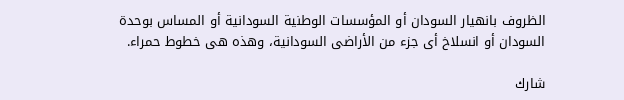الظروف بانهيار السودان أو المؤسسات الوطنية السودانية أو المساس بوحدة السودان أو انسلاخ أى جزء من الأراضى السودانية، وهذه هى خطوط حمراء.

شارك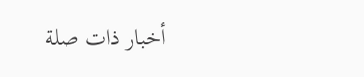أخبار ذات صلة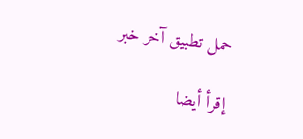حمل تطبيق آخر خبر

إقرأ أيضا